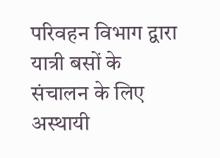परिवहन विभाग द्वारा यात्री बसों के संचालन के लिए अस्थायी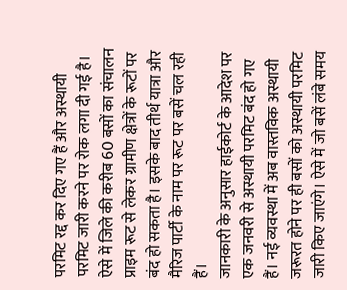परमिट रद्द कर दिए गए हैं और अस्थायी परमिट जारी करने पर रोक लगा दी गई है। ऐसे में जिले की करीब 60 बसों का संचालन प्राइम रूट से लेकर ग्रामीण क्षेत्रों के रूटों पर बंद हो सकता है। इसके बाद तीर्थ यात्रा और मैरिज पार्टी के नाम पर रूट पर बसें चल रही हैं।
जानकारी के अनुसार हाईकोर्ट के आदेश पर एक जनवरी से अस्थायी परमिट बंद हो गए हैं। नई व्यवस्था में अब वास्तविक अस्थायी जरूरत होने पर ही बसों को अस्थायी परमिट जारी किए जाएंगे। ऐसे में जो बसें लंबे समय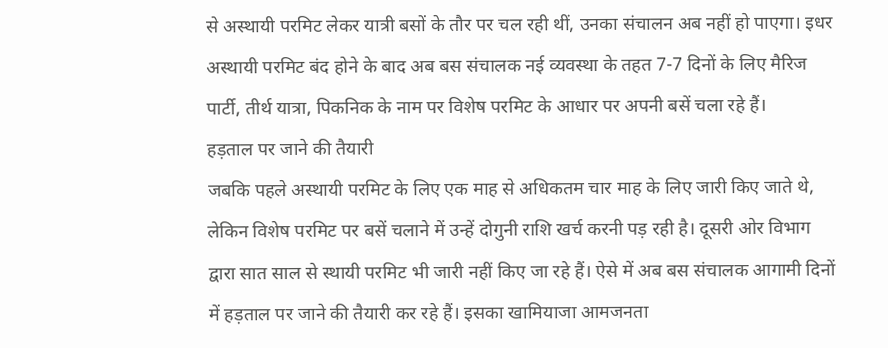से अस्थायी परमिट लेकर यात्री बसों के तौर पर चल रही थीं, उनका संचालन अब नहीं हो पाएगा। इधर अस्थायी परमिट बंद होने के बाद अब बस संचालक नई व्यवस्था के तहत 7-7 दिनों के लिए मैरिज पार्टी, तीर्थ यात्रा, पिकनिक के नाम पर विशेष परमिट के आधार पर अपनी बसें चला रहे हैं।
हड़ताल पर जाने की तैयारी
जबकि पहले अस्थायी परमिट के लिए एक माह से अधिकतम चार माह के लिए जारी किए जाते थे, लेकिन विशेष परमिट पर बसें चलाने में उन्हें दोगुनी राशि खर्च करनी पड़ रही है। दूसरी ओर विभाग द्वारा सात साल से स्थायी परमिट भी जारी नहीं किए जा रहे हैं। ऐसे में अब बस संचालक आगामी दिनों में हड़ताल पर जाने की तैयारी कर रहे हैं। इसका खामियाजा आमजनता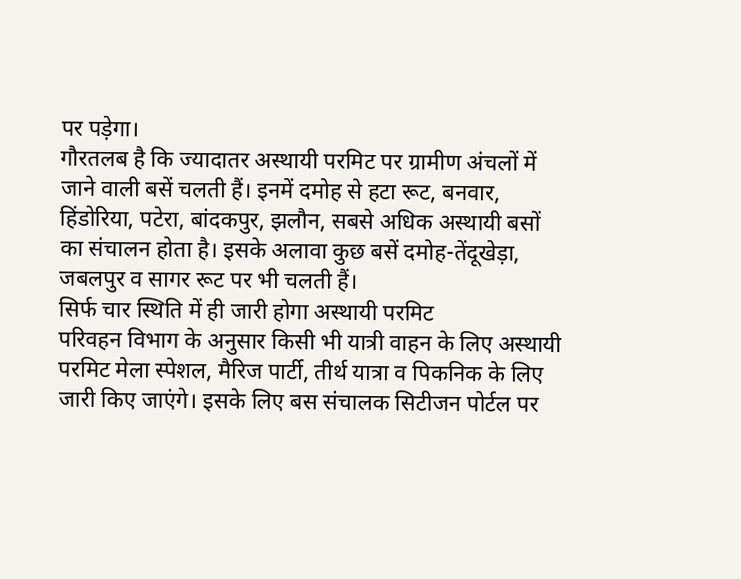पर पड़ेगा।
गौरतलब है कि ज्यादातर अस्थायी परमिट पर ग्रामीण अंचलों में जाने वाली बसें चलती हैं। इनमें दमोह से हटा रूट, बनवार, हिंडोरिया, पटेरा, बांदकपुर, झलौन, सबसे अधिक अस्थायी बसों का संचालन होता है। इसके अलावा कुछ बसें दमोह-तेंदूखेड़ा, जबलपुर व सागर रूट पर भी चलती हैं।
सिर्फ चार स्थिति में ही जारी होगा अस्थायी परमिट
परिवहन विभाग के अनुसार किसी भी यात्री वाहन के लिए अस्थायी परमिट मेला स्पेशल, मैरिज पार्टी, तीर्थ यात्रा व पिकनिक के लिए जारी किए जाएंगे। इसके लिए बस संचालक सिटीजन पोर्टल पर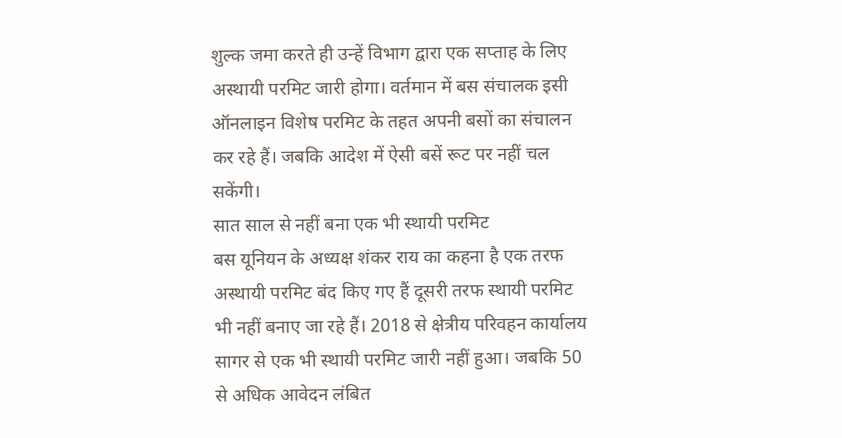शुल्क जमा करते ही उन्हें विभाग द्वारा एक सप्ताह के लिए अस्थायी परमिट जारी होगा। वर्तमान में बस संचालक इसी ऑनलाइन विशेष परमिट के तहत अपनी बसों का संचालन कर रहे हैं। जबकि आदेश में ऐसी बसें रूट पर नहीं चल सकेंगी।
सात साल से नहीं बना एक भी स्थायी परमिट
बस यूनियन के अध्यक्ष शंकर राय का कहना है एक तरफ अस्थायी परमिट बंद किए गए हैं दूसरी तरफ स्थायी परमिट भी नहीं बनाए जा रहे हैं। 2018 से क्षेत्रीय परिवहन कार्यालय सागर से एक भी स्थायी परमिट जारी नहीं हुआ। जबकि 50 से अधिक आवेदन लंबित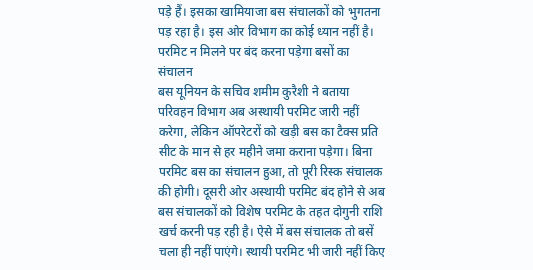पड़े हैं। इसका खामियाजा बस संचालकों को भुगतना पड़ रहा है। इस ओर विभाग का कोई ध्यान नहीं है।
परमिट न मिलने पर बंद करना पड़ेगा बसों का संचालन
बस यूनियन के सचिव शमीम कुरैशी ने बताया परिवहन विभाग अब अस्थायी परमिट जारी नहीं करेगा, लेकिन ऑपरेटरों को खड़ी बस का टैक्स प्रति सीट के मान से हर महीने जमा कराना पड़ेगा। बिना परमिट बस का संचालन हुआ, तो पूरी रिस्क संचालक की होगी। दूसरी ओर अस्थायी परमिट बंद होने से अब बस संचालकों को विशेष परमिट के तहत दोगुनी राशि खर्च करनी पड़ रही है। ऐसे में बस संचालक तो बसें चला ही नहीं पाएंगे। स्थायी परमिट भी जारी नहीं किए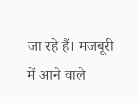जा रहे हैं। मजबूरी में आने वाले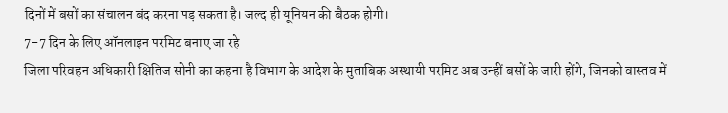दिनों में बसों का संचालन बंद करना पड़ सकता है। जल्द ही यूनियन की बैठक होगी।
7-7 दिन के लिए ऑनलाइन परमिट बनाए जा रहे
जिला परिवहन अधिकारी क्षितिज सोनी का कहना है विभाग के आदेश के मुताबिक अस्थायी परमिट अब उन्हीं बसों के जारी होंगे, जिनको वास्तव में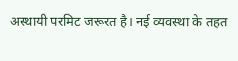अस्थायी परमिट जरूरत है। नई व्यवस्था के तहत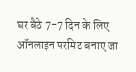घर बैठे 7-7 दिन के लिए ऑनलाइन परमिट बनाए जा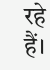रहे हैं।